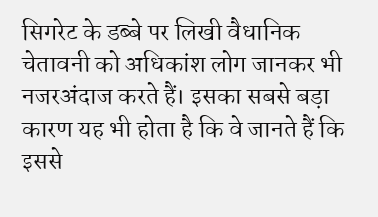सिगरेट के डब्बे पर लिखी वैधानिक चेतावनी को अधिकांश लोग जानकर भी नजरअंदाज करते हैं। इसका सबसे बड़ा कारण यह भी होता है कि वे जानते हैं कि इससे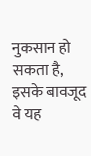नुकसान हो सकता है, इसके बावजूद वे यह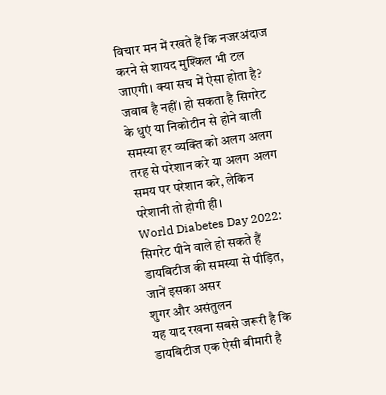विचार मन में रखते हैं कि नजरअंदाज करने से शायद मुश्किल भी टल जाएगी। क्या सच में ऐसा होता है? जवाब है नहीं। हो सकता है सिगरेट के धुएं या निकोटीन से होने वाली समस्या हर व्यक्ति को अलग अलग तरह से परेशान करे या अलग अलग समय पर परेशान करे, लेकिन परेशानी तो होगी ही।
World Diabetes Day 2022: सिगरेट पीने वाले हो सकते हैं डायबिटीज की समस्या से पीड़ित, जानें इसका असर
शुगर और असंतुलन
यह याद रखना सबसे जरूरी है कि डायबिटीज एक ऐसी बीमारी है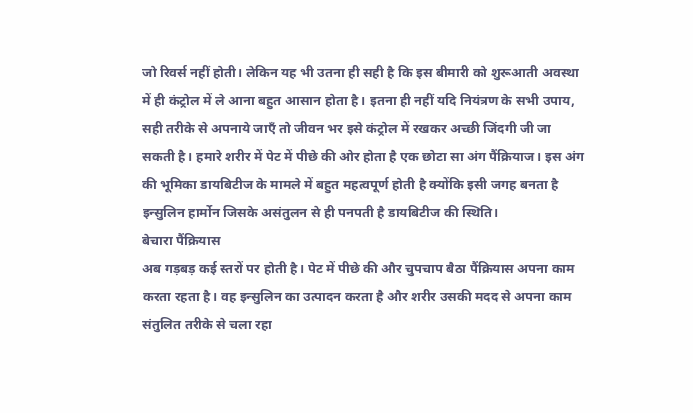जो रिवर्स नहीं होती। लेकिन यह भी उतना ही सही है कि इस बीमारी को शुरूआती अवस्था में ही कंट्रोल में ले आना बहुत आसान होता है। इतना ही नहीं यदि नियंत्रण के सभी उपाय, सही तरीके से अपनाये जाएँ तो जीवन भर इसे कंट्रोल में रखकर अच्छी जिंदगी जी जा सकती है। हमारे शरीर में पेट में पीछे की ओर होता है एक छोटा सा अंग पैंक्रियाज। इस अंग की भूमिका डायबिटीज के मामले में बहुत महत्वपूर्ण होती है क्योंकि इसी जगह बनता है इन्सुलिन हार्मोन जिसके असंतुलन से ही पनपती है डायबिटीज की स्थिति।
बेचारा पैंक्रियास
अब गड़बड़ कई स्तरों पर होती है। पेट में पीछे की और चुपचाप बैठा पैंक्रियास अपना काम करता रहता है। वह इन्सुलिन का उत्पादन करता है और शरीर उसकी मदद से अपना काम संतुलित तरीके से चला रहा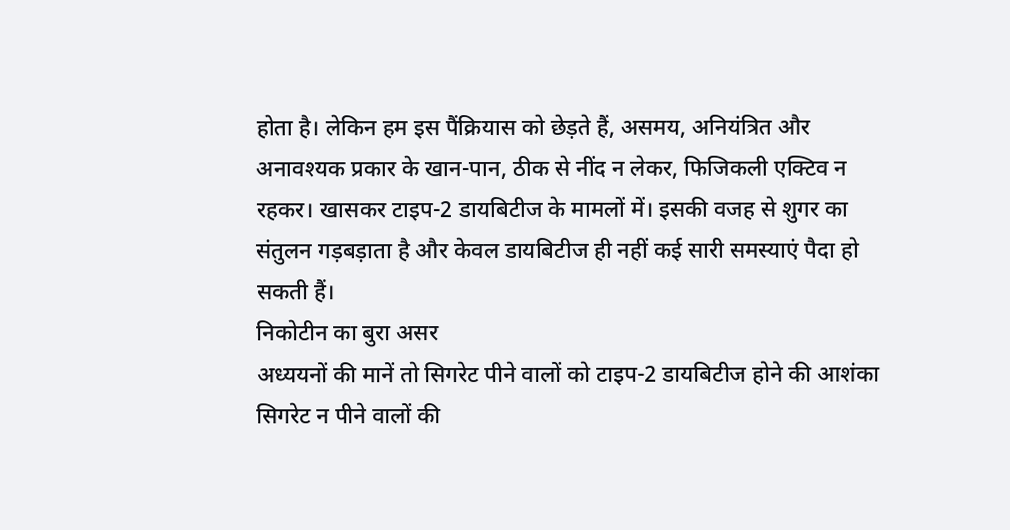होता है। लेकिन हम इस पैंक्रियास को छेड़ते हैं, असमय, अनियंत्रित और अनावश्यक प्रकार के खान-पान, ठीक से नींद न लेकर, फिजिकली एक्टिव न रहकर। खासकर टाइप-2 डायबिटीज के मामलों में। इसकी वजह से शुगर का संतुलन गड़बड़ाता है और केवल डायबिटीज ही नहीं कई सारी समस्याएं पैदा हो सकती हैं।
निकोटीन का बुरा असर
अध्ययनों की मानें तो सिगरेट पीने वालों को टाइप-2 डायबिटीज होने की आशंका सिगरेट न पीने वालों की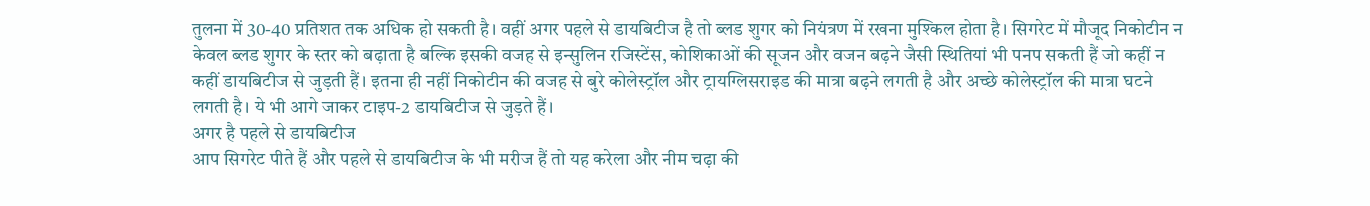तुलना में 30-40 प्रतिशत तक अधिक हो सकती है। वहीं अगर पहले से डायबिटीज है तो ब्लड शुगर को नियंत्रण में रखना मुश्किल होता है। सिगरेट में मौजूद निकोटीन न केवल ब्लड शुगर के स्तर को बढ़ाता है बल्कि इसकी वजह से इन्सुलिन रजिस्टेंस, कोशिकाओं की सूजन और वजन बढ़ने जैसी स्थितियां भी पनप सकती हैं जो कहीं न कहीं डायबिटीज से जुड़ती हैं। इतना ही नहीं निकोटीन की वजह से बुरे कोलेस्ट्रॉल और ट्रायग्लिसराइड की मात्रा बढ़ने लगती है और अच्छे कोलेस्ट्रॉल की मात्रा घटने लगती है। ये भी आगे जाकर टाइप-2 डायबिटीज से जुड़ते हैं।
अगर है पहले से डायबिटीज
आप सिगरेट पीते हैं और पहले से डायबिटीज के भी मरीज हैं तो यह करेला और नीम चढ़ा की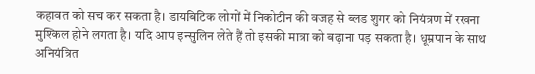कहावत को सच कर सकता है। डायबिटिक लोगों में निकोटीन की वजह से ब्लड शुगर को नियंत्रण में रखना मुश्किल होने लगता है। यदि आप इन्सुलिन लेते हैं तो इसकी मात्रा को बढ़ाना पड़ सकता है। धूम्रपान के साथ अनियंत्रित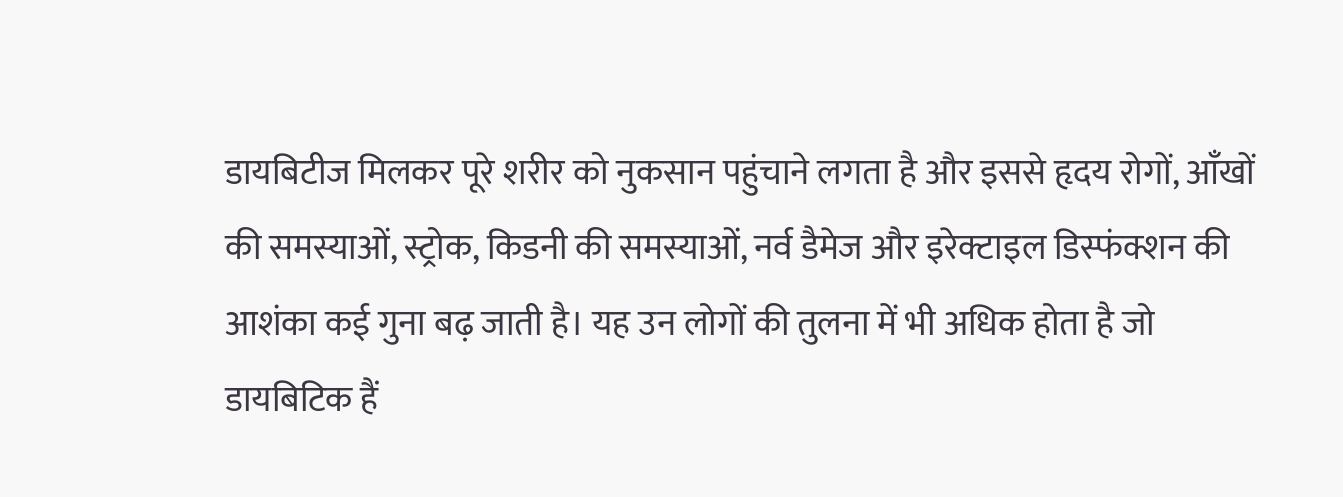डायबिटीज मिलकर पूरे शरीर को नुकसान पहुंचाने लगता है और इससे हृदय रोगों, आँखों की समस्याओं, स्ट्रोक, किडनी की समस्याओं, नर्व डैमेज और इरेक्टाइल डिस्फंक्शन की आशंका कई गुना बढ़ जाती है। यह उन लोगों की तुलना में भी अधिक होता है जो डायबिटिक हैं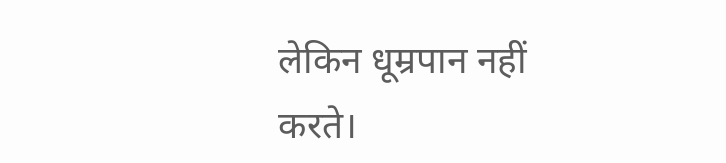लेकिन धूम्रपान नहीं करते।